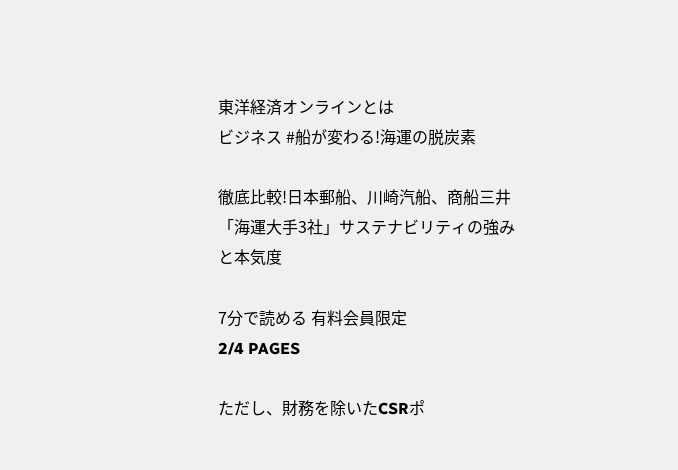東洋経済オンラインとは
ビジネス #船が変わる!海運の脱炭素

徹底比較!日本郵船、川崎汽船、商船三井「海運大手3社」サステナビリティの強みと本気度

7分で読める 有料会員限定
2/4 PAGES

ただし、財務を除いたCSRポ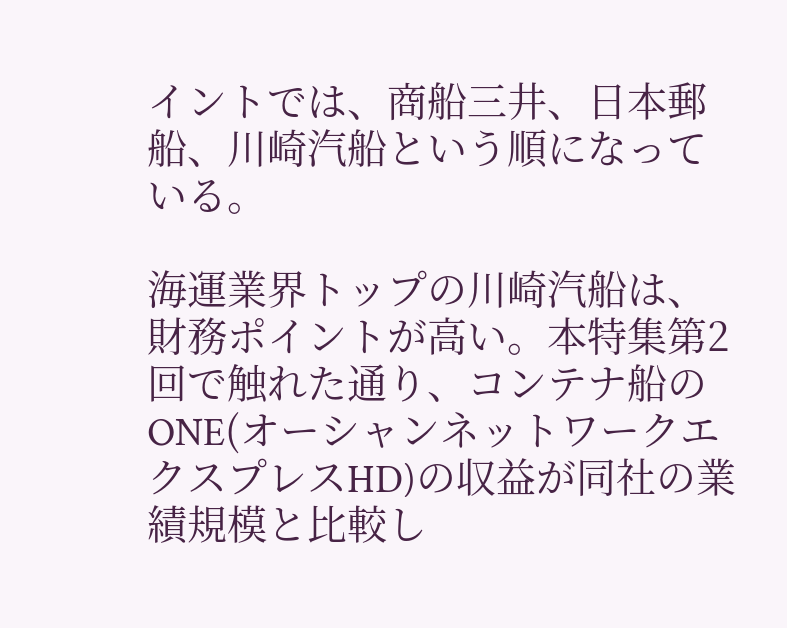イントでは、商船三井、日本郵船、川崎汽船という順になっている。

海運業界トップの川崎汽船は、財務ポイントが高い。本特集第2回で触れた通り、コンテナ船のONE(オーシャンネットワークエクスプレスHD)の収益が同社の業績規模と比較し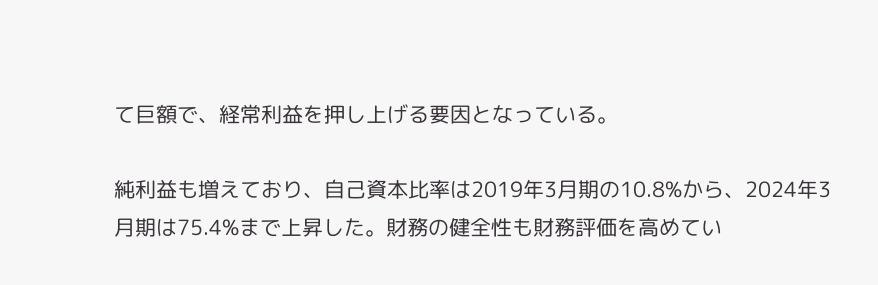て巨額で、経常利益を押し上げる要因となっている。

純利益も増えており、自己資本比率は2019年3月期の10.8%から、2024年3月期は75.4%まで上昇した。財務の健全性も財務評価を高めてい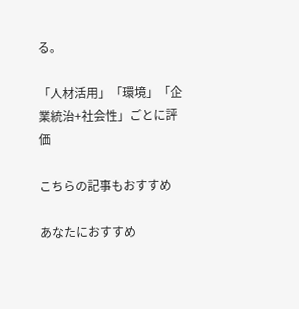る。

「人材活用」「環境」「企業統治+社会性」ごとに評価

こちらの記事もおすすめ

あなたにおすすめ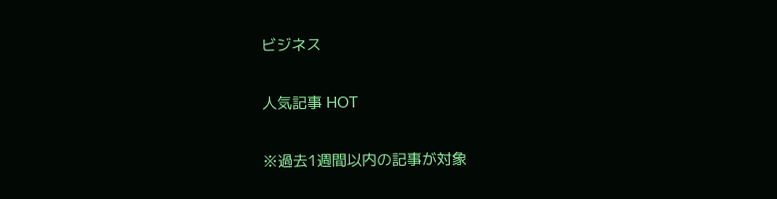ビジネス

人気記事 HOT

※過去1週間以内の記事が対象